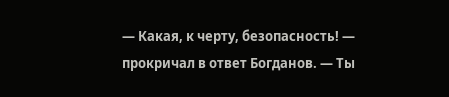— Какая, к черту, безопасность! — прокричал в ответ Богданов. — Ты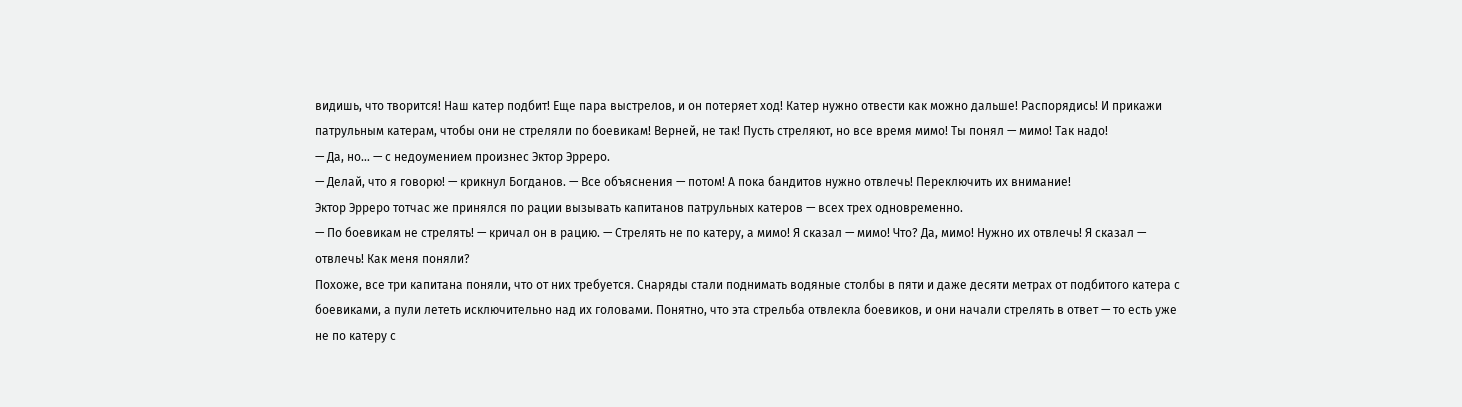видишь, что творится! Наш катер подбит! Еще пара выстрелов, и он потеряет ход! Катер нужно отвести как можно дальше! Распорядись! И прикажи патрульным катерам, чтобы они не стреляли по боевикам! Верней, не так! Пусть стреляют, но все время мимо! Ты понял — мимо! Так надо!
— Да, но… — с недоумением произнес Эктор Эрреро.
— Делай, что я говорю! — крикнул Богданов. — Все объяснения — потом! А пока бандитов нужно отвлечь! Переключить их внимание!
Эктор Эрреро тотчас же принялся по рации вызывать капитанов патрульных катеров — всех трех одновременно.
— По боевикам не стрелять! — кричал он в рацию. — Стрелять не по катеру, а мимо! Я сказал — мимо! Что? Да, мимо! Нужно их отвлечь! Я сказал — отвлечь! Как меня поняли?
Похоже, все три капитана поняли, что от них требуется. Снаряды стали поднимать водяные столбы в пяти и даже десяти метрах от подбитого катера с боевиками, а пули лететь исключительно над их головами. Понятно, что эта стрельба отвлекла боевиков, и они начали стрелять в ответ — то есть уже не по катеру с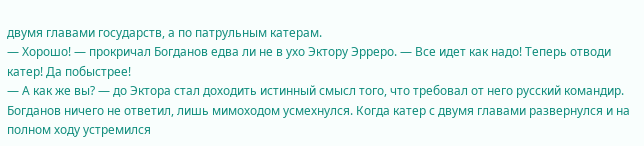двумя главами государств, а по патрульным катерам.
— Хорошо! — прокричал Богданов едва ли не в ухо Эктору Эрреро. — Все идет как надо! Теперь отводи катер! Да побыстрее!
— А как же вы? — до Эктора стал доходить истинный смысл того, что требовал от него русский командир.
Богданов ничего не ответил, лишь мимоходом усмехнулся. Когда катер с двумя главами развернулся и на полном ходу устремился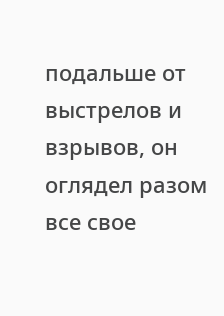подальше от выстрелов и взрывов, он оглядел разом все свое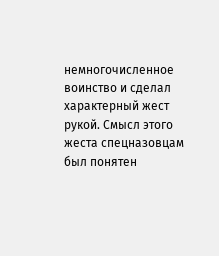немногочисленное воинство и сделал характерный жест рукой. Смысл этого жеста спецназовцам был понятен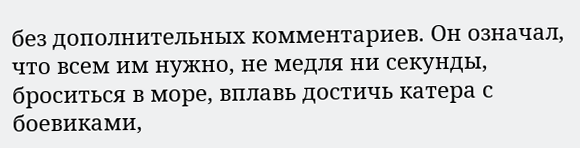без дополнительных комментариев. Он означал, что всем им нужно, не медля ни секунды, броситься в море, вплавь достичь катера с боевиками,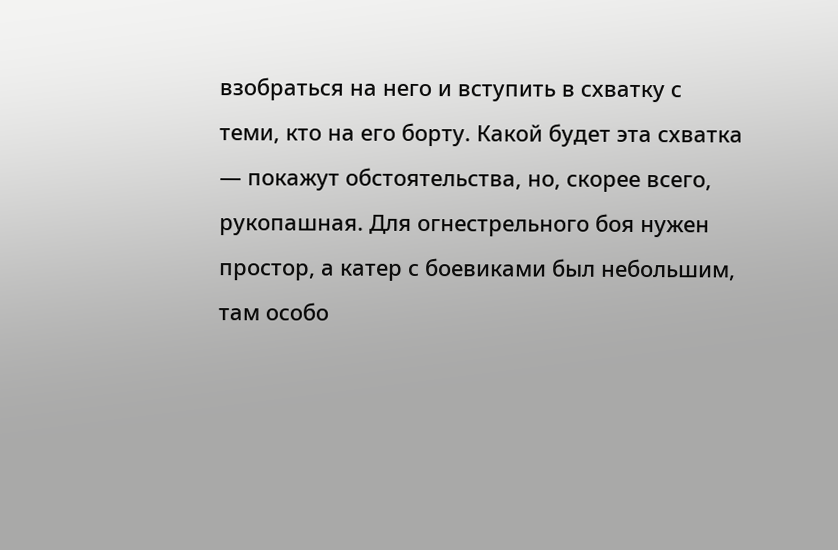взобраться на него и вступить в схватку с теми, кто на его борту. Какой будет эта схватка — покажут обстоятельства, но, скорее всего, рукопашная. Для огнестрельного боя нужен простор, а катер с боевиками был небольшим, там особо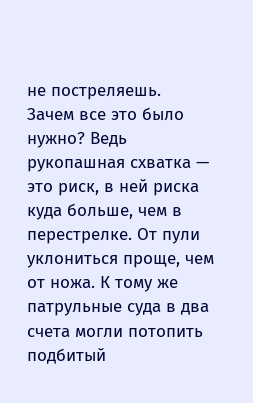не постреляешь.
Зачем все это было нужно? Ведь рукопашная схватка — это риск, в ней риска куда больше, чем в перестрелке. От пули уклониться проще, чем от ножа. К тому же патрульные суда в два счета могли потопить подбитый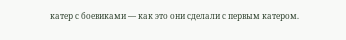катер с боевиками — как это они сделали с первым катером.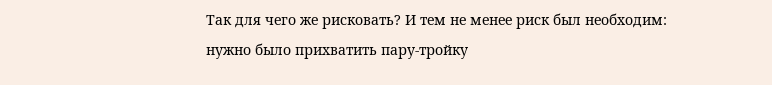Так для чего же рисковать? И тем не менее риск был необходим: нужно было прихватить пару-тройку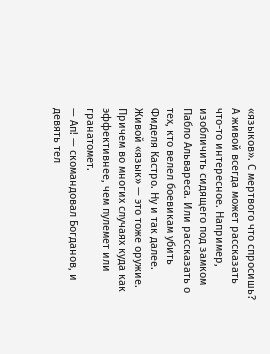«языков». С мертвого что спросишь? А живой всегда может рассказать что-то интересное. Например, изобличить сидящего под замком Пабло Альвареса. Или рассказать о тех, кто велел боевикам убить Фиделя Кастро. Ну и так далее. Живой «язык» — это тоже оружие. Причем во многих случаях куда как эффективнее, чем пулемет или гранатомет.
— Ап! — скомандовал Богданов, и девять тел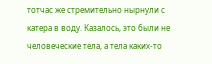тотчас же стремительно нырнули с катера в воду. Казалось, это были не человеческие тела, а тела каких-то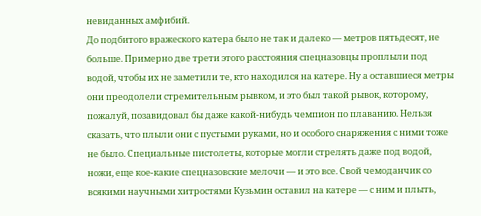невиданных амфибий.
До подбитого вражеского катера было не так и далеко — метров пятьдесят, не больше. Примерно две трети этого расстояния спецназовцы проплыли под водой, чтобы их не заметили те, кто находился на катере. Ну а оставшиеся метры они преодолели стремительным рывком, и это был такой рывок, которому, пожалуй, позавидовал бы даже какой-нибудь чемпион по плаванию. Нельзя сказать, что плыли они с пустыми руками, но и особого снаряжения с ними тоже не было. Специальные пистолеты, которые могли стрелять даже под водой, ножи, еще кое-какие спецназовские мелочи — и это все. Свой чемоданчик со всякими научными хитростями Кузьмин оставил на катере — с ним и плыть,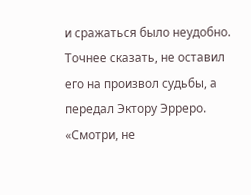и сражаться было неудобно. Точнее сказать, не оставил его на произвол судьбы, а передал Эктору Эрреро. «Смотри, не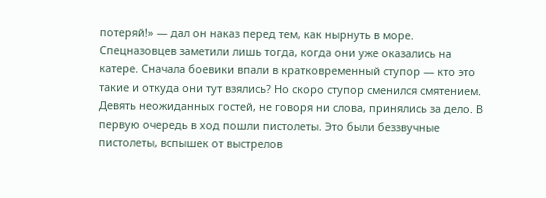потеряй!» — дал он наказ перед тем, как нырнуть в море.
Спецназовцев заметили лишь тогда, когда они уже оказались на катере. Сначала боевики впали в кратковременный ступор — кто это такие и откуда они тут взялись? Но скоро ступор сменился смятением. Девять неожиданных гостей, не говоря ни слова, принялись за дело. В первую очередь в ход пошли пистолеты. Это были беззвучные пистолеты, вспышек от выстрелов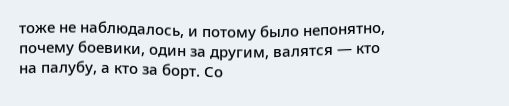тоже не наблюдалось, и потому было непонятно, почему боевики, один за другим, валятся — кто на палубу, а кто за борт. Со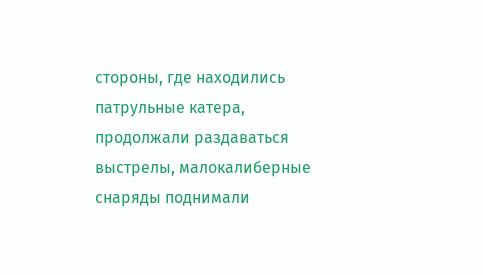стороны, где находились патрульные катера, продолжали раздаваться выстрелы, малокалиберные снаряды поднимали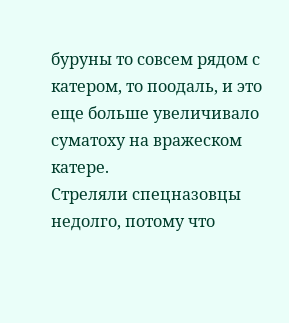буруны то совсем рядом с катером, то поодаль, и это еще больше увеличивало суматоху на вражеском катере.
Стреляли спецназовцы недолго, потому что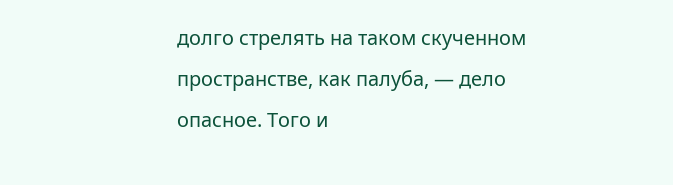долго стрелять на таком скученном пространстве, как палуба, — дело опасное. Того и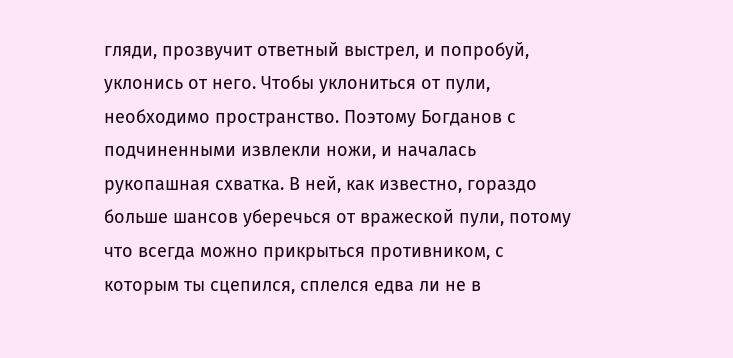гляди, прозвучит ответный выстрел, и попробуй, уклонись от него. Чтобы уклониться от пули, необходимо пространство. Поэтому Богданов с подчиненными извлекли ножи, и началась рукопашная схватка. В ней, как известно, гораздо больше шансов уберечься от вражеской пули, потому что всегда можно прикрыться противником, с которым ты сцепился, сплелся едва ли не в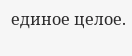единое целое.